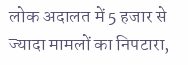लोक अदालत में 5 हजार से ज्यादा मामलों का निपटारा,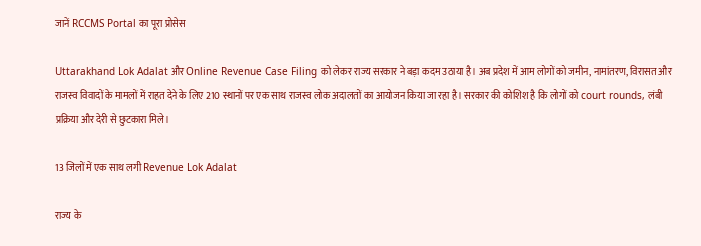जानें RCCMS Portal का पूरा प्रोसेस

Uttarakhand Lok Adalat और Online Revenue Case Filing को लेकर राज्य सरकार ने बड़ा कदम उठाया है। अब प्रदेश में आम लोगों को जमीन, नामांतरण, विरासत और राजस्व विवादों के मामलों में राहत देने के लिए 210 स्थानों पर एक साथ राजस्व लोक अदालतों का आयोजन किया जा रहा है। सरकार की कोशिश है कि लोगों को court rounds, लंबी प्रक्रिया और देरी से छुटकारा मिले।

13 जिलों में एक साथ लगी Revenue Lok Adalat

राज्य के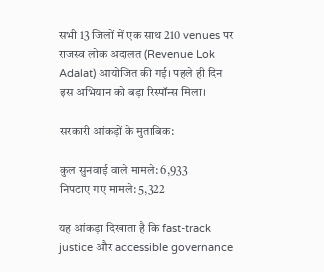सभी 13 जिलों में एक साथ 210 venues पर राजस्व लोक अदालत (Revenue Lok Adalat) आयोजित की गई। पहले ही दिन इस अभियान को बड़ा रिस्पॉन्स मिला।

सरकारी आंकड़ों के मुताबिक:

कुल सुनवाई वाले मामले: 6,933
निपटाए गए मामले: 5,322

यह आंकड़ा दिखाता है कि fast-track justice और accessible governance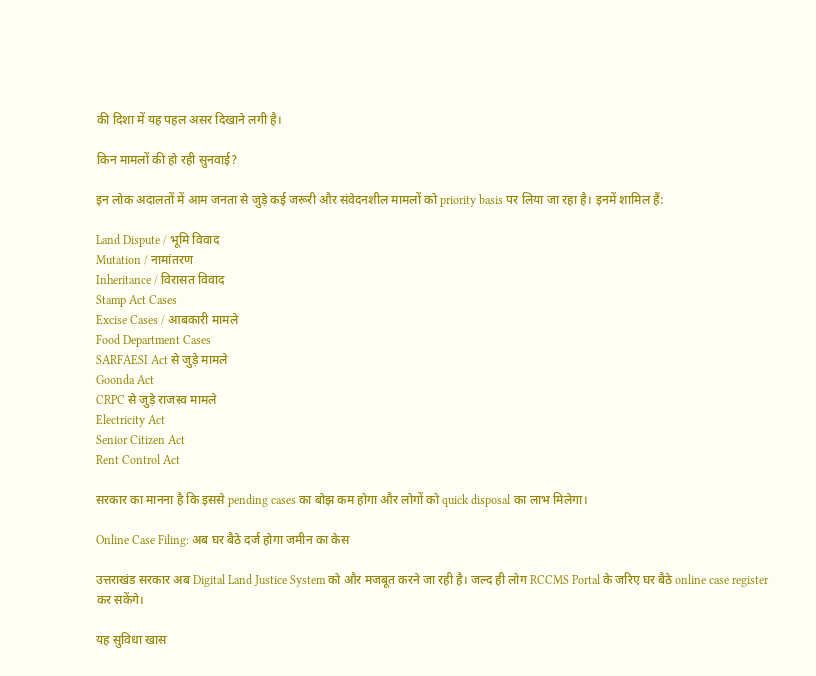की दिशा में यह पहल असर दिखाने लगी है।

किन मामलों की हो रही सुनवाई?

इन लोक अदालतों में आम जनता से जुड़े कई जरूरी और संवेदनशील मामलों को priority basis पर लिया जा रहा है। इनमें शामिल हैं:

Land Dispute / भूमि विवाद
Mutation / नामांतरण
Inheritance / विरासत विवाद
Stamp Act Cases
Excise Cases / आबकारी मामले
Food Department Cases
SARFAESI Act से जुड़े मामले
Goonda Act
CRPC से जुड़े राजस्व मामले
Electricity Act
Senior Citizen Act
Rent Control Act

सरकार का मानना है कि इससे pending cases का बोझ कम होगा और लोगों को quick disposal का लाभ मिलेगा।

Online Case Filing: अब घर बैठे दर्ज होगा जमीन का केस

उत्तराखंड सरकार अब Digital Land Justice System को और मजबूत करने जा रही है। जल्द ही लोग RCCMS Portal के जरिए घर बैठे online case register कर सकेंगे।

यह सुविधा खास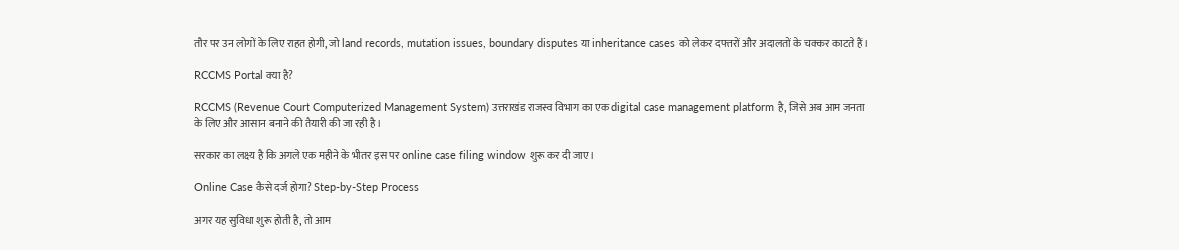तौर पर उन लोगों के लिए राहत होगी, जो land records, mutation issues, boundary disputes या inheritance cases को लेकर दफ्तरों और अदालतों के चक्कर काटते हैं।

RCCMS Portal क्या है?

RCCMS (Revenue Court Computerized Management System) उत्तराखंड राजस्व विभाग का एक digital case management platform है, जिसे अब आम जनता के लिए और आसान बनाने की तैयारी की जा रही है।

सरकार का लक्ष्य है कि अगले एक महीने के भीतर इस पर online case filing window शुरू कर दी जाए।

Online Case कैसे दर्ज होगा? Step-by-Step Process

अगर यह सुविधा शुरू होती है, तो आम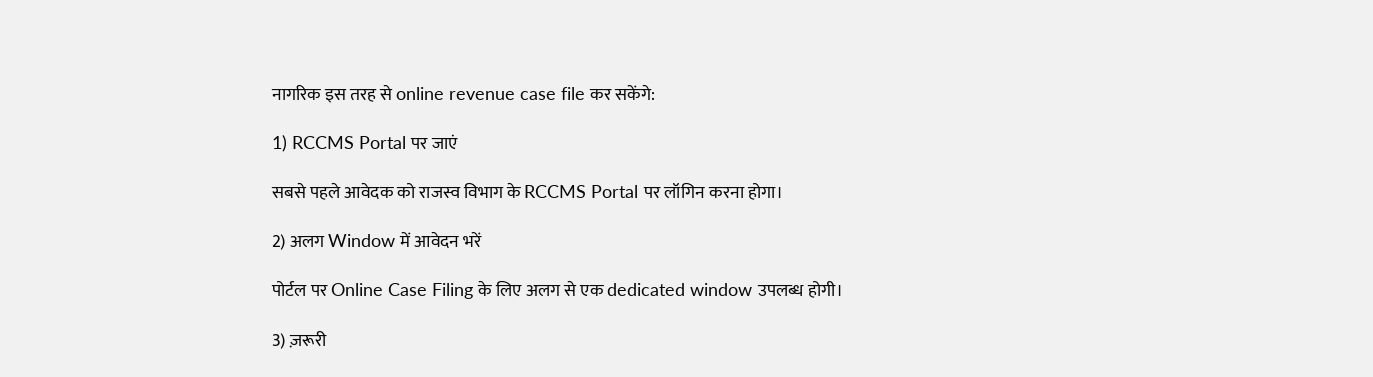नागरिक इस तरह से online revenue case file कर सकेंगे:

1) RCCMS Portal पर जाएं

सबसे पहले आवेदक को राजस्व विभाग के RCCMS Portal पर लॉगिन करना होगा।

2) अलग Window में आवेदन भरें

पोर्टल पर Online Case Filing के लिए अलग से एक dedicated window उपलब्ध होगी।

3) ज़रूरी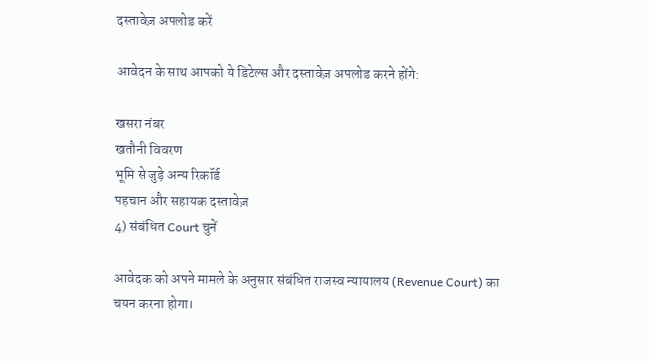दस्तावेज़ अपलोड करें

आवेदन के साथ आपको ये डिटेल्स और दस्तावेज़ अपलोड करने होंगे:

खसरा नंबर
खतौनी विवरण
भूमि से जुड़े अन्य रिकॉर्ड
पहचान और सहायक दस्तावेज़
4) संबंधित Court चुनें

आवेदक को अपने मामले के अनुसार संबंधित राजस्व न्यायालय (Revenue Court) का चयन करना होगा।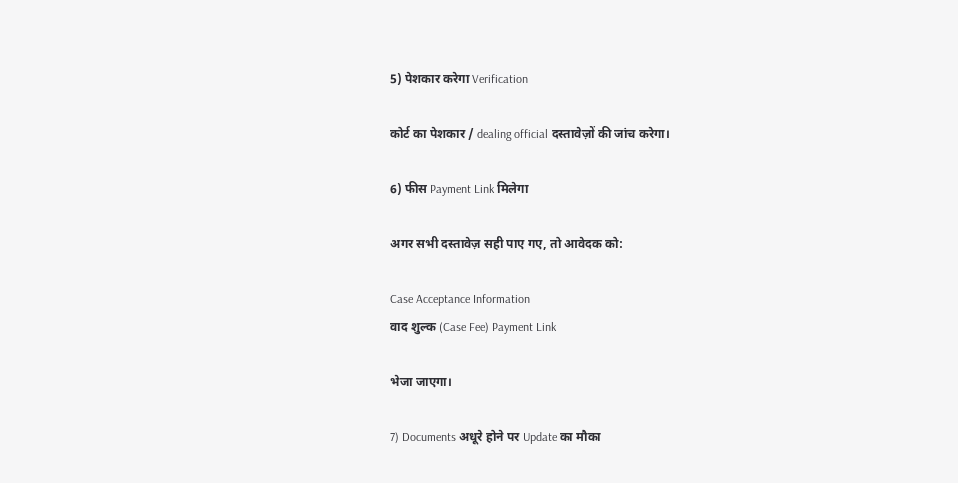5) पेशकार करेगा Verification

कोर्ट का पेशकार / dealing official दस्तावेज़ों की जांच करेगा।

6) फीस Payment Link मिलेगा

अगर सभी दस्तावेज़ सही पाए गए, तो आवेदक को:

Case Acceptance Information
वाद शुल्क (Case Fee) Payment Link

भेजा जाएगा।

7) Documents अधूरे होने पर Update का मौका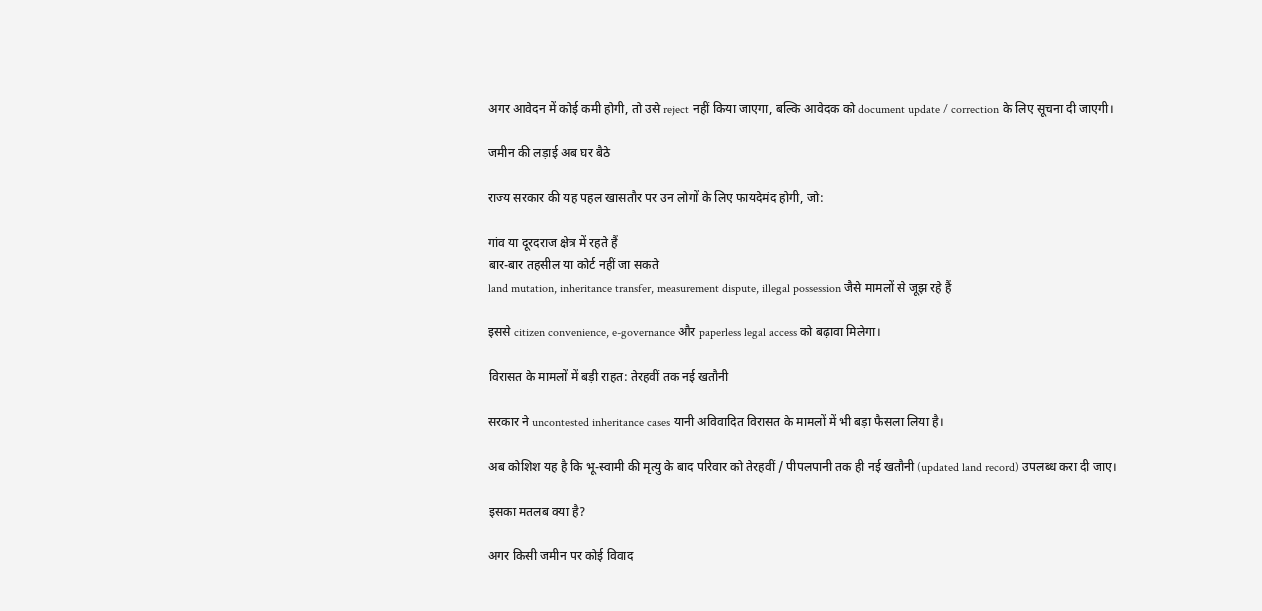अगर आवेदन में कोई कमी होगी, तो उसे reject नहीं किया जाएगा, बल्कि आवेदक को document update / correction के लिए सूचना दी जाएगी।

जमीन की लड़ाई अब घर बैठे

राज्य सरकार की यह पहल खासतौर पर उन लोगों के लिए फायदेमंद होगी, जो:

गांव या दूरदराज क्षेत्र में रहते हैं
बार-बार तहसील या कोर्ट नहीं जा सकते
land mutation, inheritance transfer, measurement dispute, illegal possession जैसे मामलों से जूझ रहे हैं

इससे citizen convenience, e-governance और paperless legal access को बढ़ावा मिलेगा।

विरासत के मामलों में बड़ी राहत: तेरहवीं तक नई खतौनी

सरकार ने uncontested inheritance cases यानी अविवादित विरासत के मामलों में भी बड़ा फैसला लिया है।

अब कोशिश यह है कि भू-स्वामी की मृत्यु के बाद परिवार को तेरहवीं / पीपलपानी तक ही नई खतौनी (updated land record) उपलब्ध करा दी जाए।

इसका मतलब क्या है?

अगर किसी जमीन पर कोई विवाद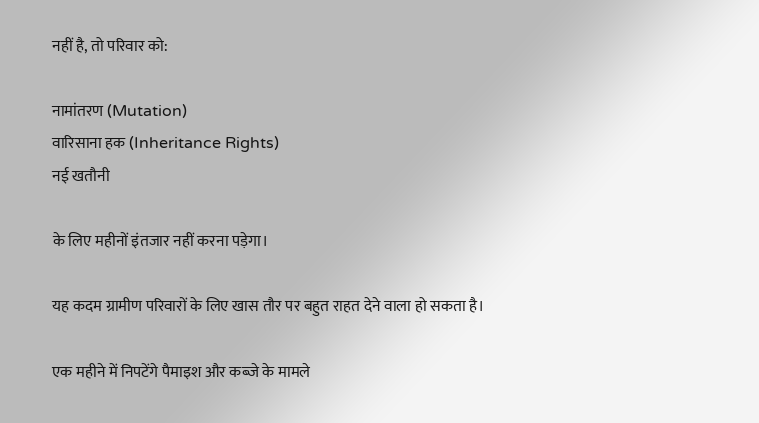नहीं है, तो परिवार को:

नामांतरण (Mutation)
वारिसाना हक (Inheritance Rights)
नई खतौनी

के लिए महीनों इंतजार नहीं करना पड़ेगा।

यह कदम ग्रामीण परिवारों के लिए खास तौर पर बहुत राहत देने वाला हो सकता है।

एक महीने में निपटेंगे पैमाइश और कब्जे के मामले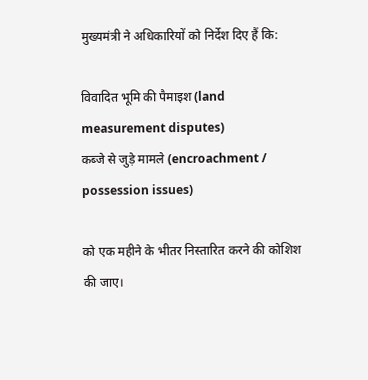मुख्यमंत्री ने अधिकारियों को निर्देश दिए हैं कि:

विवादित भूमि की पैमाइश (land measurement disputes)
कब्जे से जुड़े मामले (encroachment / possession issues)

को एक महीने के भीतर निस्तारित करने की कोशिश की जाए।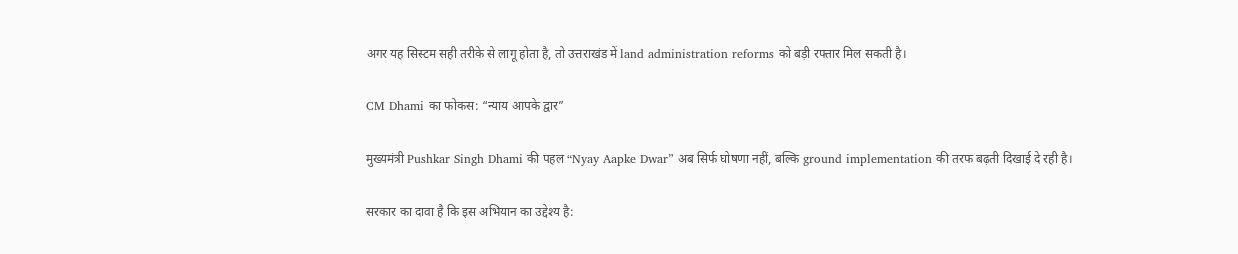अगर यह सिस्टम सही तरीके से लागू होता है, तो उत्तराखंड में land administration reforms को बड़ी रफ्तार मिल सकती है।

CM Dhami का फोकस: “न्याय आपके द्वार”

मुख्यमंत्री Pushkar Singh Dhami की पहल “Nyay Aapke Dwar” अब सिर्फ घोषणा नहीं, बल्कि ground implementation की तरफ बढ़ती दिखाई दे रही है।

सरकार का दावा है कि इस अभियान का उद्देश्य है: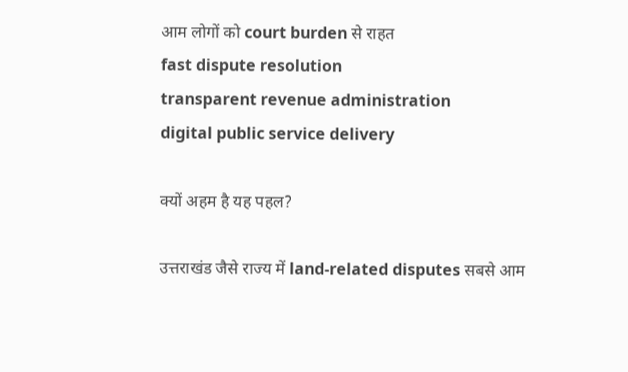आम लोगों को court burden से राहत
fast dispute resolution
transparent revenue administration
digital public service delivery

क्यों अहम है यह पहल?

उत्तराखंड जैसे राज्य में land-related disputes सबसे आम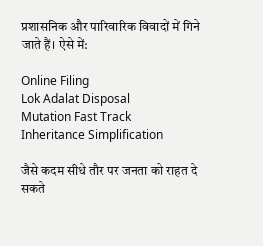प्रशासनिक और पारिवारिक विवादों में गिने जाते हैं। ऐसे में:

Online Filing
Lok Adalat Disposal
Mutation Fast Track
Inheritance Simplification

जैसे कदम सीधे तौर पर जनता को राहत दे सकते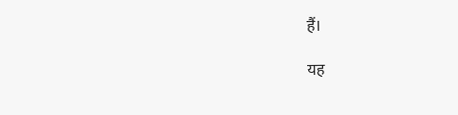हैं।

यह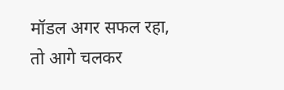मॉडल अगर सफल रहा, तो आगे चलकर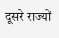दूसरे राज्यों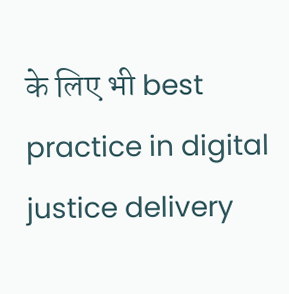के लिए भी best practice in digital justice delivery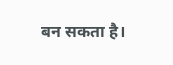बन सकता है।